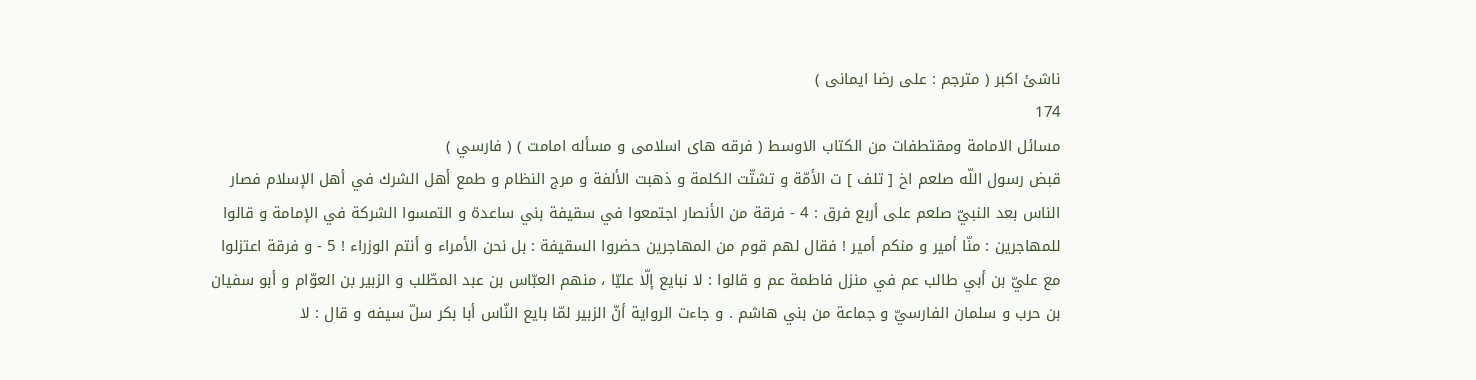ناشئ اكبر ( مترجم : على رضا ايمانى )
174
مسائل الامامة ومقتطفات من الكتاب الاوسط ( فرقه هاى اسلامى و مسأله امامت ) ( فارسي )
قبض رسول اللّه صلعم اخ [ تلف ] ت الأمّة و تشتّت الكلمة و ذهبت الألفة و مرج النظام و طمع أهل الشرك في أهل الإسلام فصار الناس بعد النبيّ صلعم على أربع فرق : 4 - فرقة من الأنصار اجتمعوا في سقيفة بني ساعدة و التمسوا الشركة في الإمامة و قالوا للمهاجرين : منّا أمير و منكم أمير ! فقال لهم قوم من المهاجرين حضروا السقيفة : بل نحن الأمراء و أنتم الوزراء ! 5 - و فرقة اعتزلوا مع عليّ بن أبي طالب عم في منزل فاطمة عم و قالوا : لا نبايع إلّا عليّا ، منهم العبّاس بن عبد المطّلب و الزبير بن العوّام و أبو سفيان بن حرب و سلمان الفارسيّ و جماعة من بني هاشم . و جاءت الرواية أنّ الزبير لمّا بايع النّاس أبا بكر سلّ سيفه و قال : لا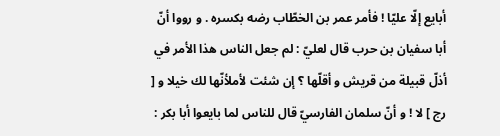أبايع إلّا عليّا ! فأمر عمر بن الخطّاب رضه بكسره . و رووا أنّ أبا سفيان بن حرب قال لعليّ : لم جعل الناس هذا الأمر في أذلّ قبيلة من قريش و أقلّها ؟ إن شئت لأملأنّها لك خيلا و [ رج ] لا ! و أنّ سلمان الفارسيّ قال للناس لما بايعوا أبا بكر :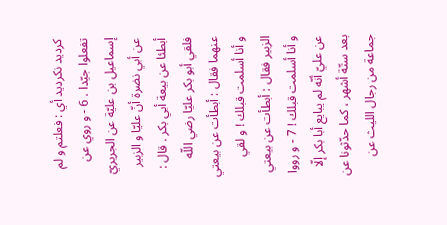كرديد نكرديد أي : فعلتم و لم تفعلوا جيّدا . 6 - و روي عن إسماعيل بن عليّة عن الجريريّ عن أبي نضرة أنّ عليّا و الزبير أبطئا عن بيعة أبي بكر . قال : فلقي أبو بكر عليّا رضي اللّه عنهما فقال : أبطأت عن بيعتي و أنا أسلمت قبلك ! و لقي الزبير فقال : أبطأت عن بيعتي و أنا أسلمت قبلك ! 7 - و رووا عن عليّ أنّه لم يبايع أبا بكر إلّا بعد ستّة أشهر ، كما حدّثونا عن جماعة من رجال الليث عن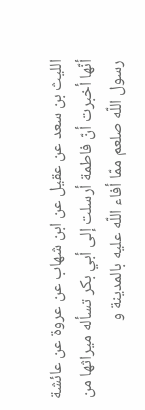الليث بن سعد عن عقيل عن ابن شهاب عن عروة عن عائشة أنّها أخبرت أنّ فاطمة أرسلت إلى أبي بكر تسأله ميراثها من رسول اللّه صلعم ممّا أفاء اللّه عليه بالمدينة و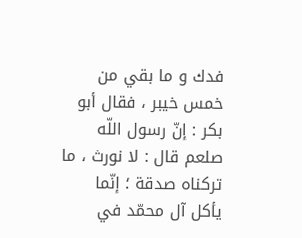فدك و ما بقي من خمس خيبر ، فقال أبو بكر : إنّ رسول اللّه صلعم قال : لا نورث ، ما تركناه صدقة ؛ إنّما يأكل آل محمّد في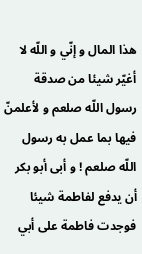هذا المال و إنّي و اللّه لا أغيّر شيئا من صدقة رسول اللّه صلعم و لأعلمنّ فيها بما عمل به رسول اللّه صلعم ! و أبى أبو بكر أن يدفع لفاطمة شيئا فوجدت فاطمة على أبي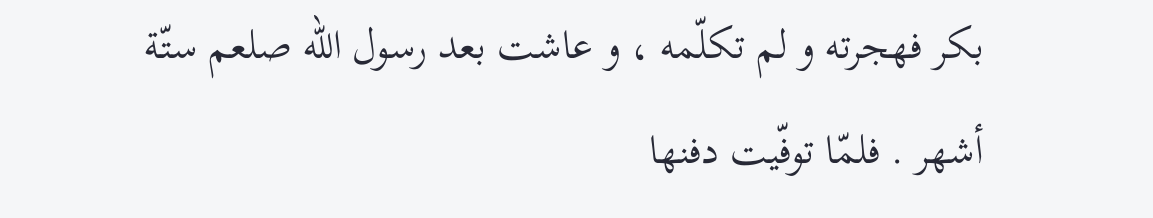بكر فهجرته و لم تكلّمه ، و عاشت بعد رسول اللّه صلعم ستّة أشهر . فلمّا توفّيت دفنها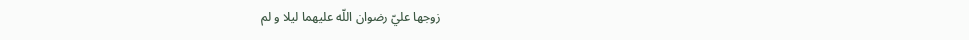زوجها عليّ رضوان اللّه عليهما ليلا و لم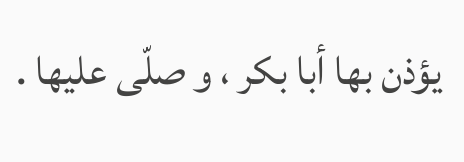يؤذن بها أبا بكر ، و صلّى عليها .